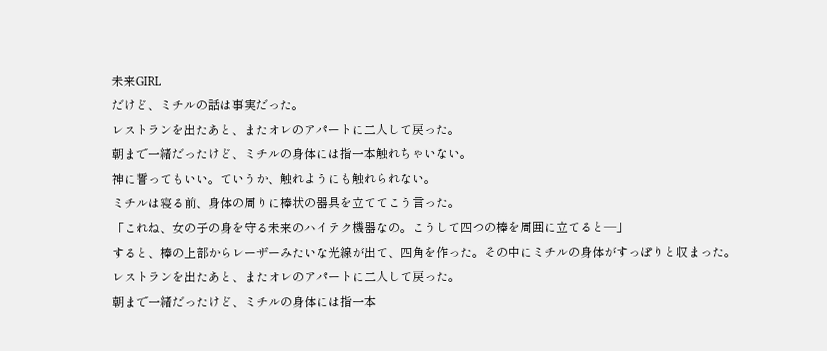未来GIRL
だけど、ミチルの話は事実だった。
レストランを出たあと、またオレのアパートに二人して戻った。
朝まで一緒だったけど、ミチルの身体には指一本触れちゃいない。
神に誓ってもいい。ていうか、触れようにも触れられない。
ミチルは寝る前、身体の周りに棒状の器具を立ててこう言った。
「これね、女の子の身を守る未来のハイテク機器なの。こうして四つの棒を周囲に立てると―」
すると、棒の上部からレーザーみたいな光線が出て、四角を作った。その中にミチルの身体がすっぽりと収まった。
レストランを出たあと、またオレのアパートに二人して戻った。
朝まで一緒だったけど、ミチルの身体には指一本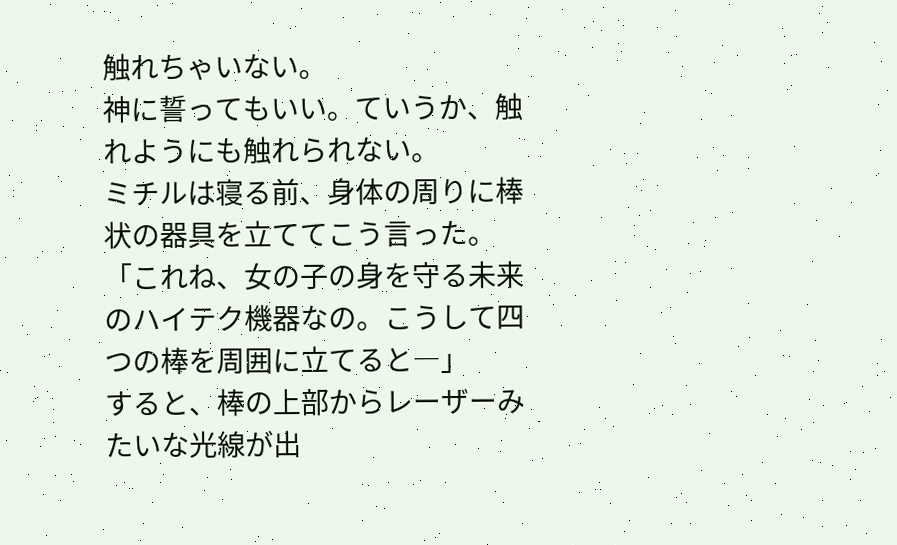触れちゃいない。
神に誓ってもいい。ていうか、触れようにも触れられない。
ミチルは寝る前、身体の周りに棒状の器具を立ててこう言った。
「これね、女の子の身を守る未来のハイテク機器なの。こうして四つの棒を周囲に立てると―」
すると、棒の上部からレーザーみたいな光線が出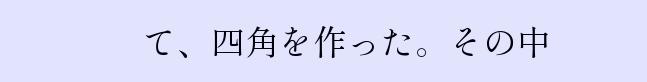て、四角を作った。その中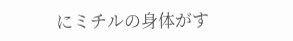にミチルの身体がす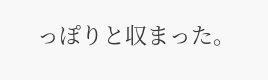っぽりと収まった。